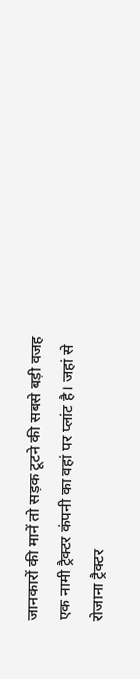जानकारों की मानें तो सड़क टूटने की सबसे बड़ी वजह एक नामी ट्रैक्टर कंपनी का वहां पर प्लांट है। जहां से रोजाना ट्रैक्टर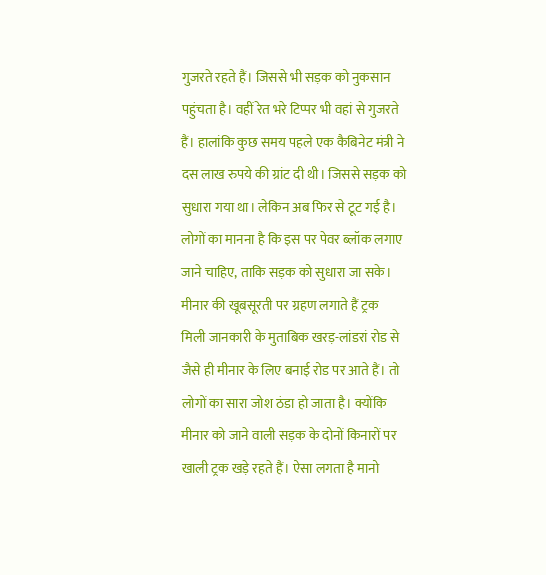गुजरते रहते हैं। जिससे भी सड़क को नुकसान पहुंचता है। वहीं रेत भरे टिप्पर भी वहां से गुजरते हैं। हालांकि कुछ समय पहले एक कैबिनेट मंत्री ने दस लाख रुपये की ग्रांट दी थी। जिससे सड़क को सुधारा गया था। लेकिन अब फिर से टूट गई है। लोगों का मानना है कि इस पर पेवर ब्लॉक लगाए जाने चाहिए, ताकि सड़क को सुधारा जा सके।
मीनार की खूबसूरती पर ग्रहण लगाते हैं ट्रक
मिली जानकारी के मुताबिक खरड़-लांडरां रोड से जैसे ही मीनार के लिए बनाई रोड पर आते हैं। तो लोगों का सारा जोश ठंडा हो जाता है। क्योंकि मीनार को जाने वाली सड़क के दोनों किनारों पर खाली ट्रक खड़े रहते हैं। ऐसा लगता है मानो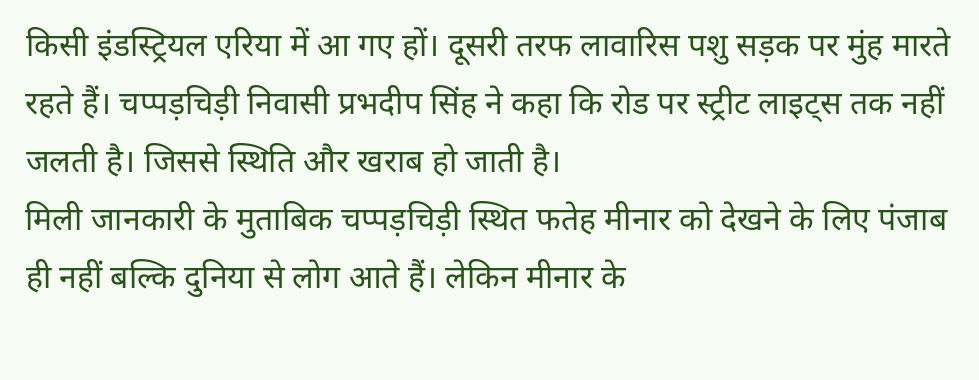किसी इंडस्ट्रियल एरिया में आ गए हों। दूसरी तरफ लावारिस पशु सड़क पर मुंह मारते रहते हैं। चप्पड़चिड़ी निवासी प्रभदीप सिंह ने कहा कि रोड पर स्ट्रीट लाइट्स तक नहीं जलती है। जिससे स्थिति और खराब हो जाती है।
मिली जानकारी के मुताबिक चप्पड़चिड़ी स्थित फतेह मीनार को देखने के लिए पंजाब ही नहीं बल्कि दुनिया से लोग आते हैं। लेकिन मीनार के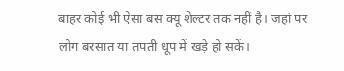बाहर कोई भी ऐसा बस क्यू शेल्टर तक नहीं है। जहां पर लोग बरसात या तपती धूप में खड़े हो सकें।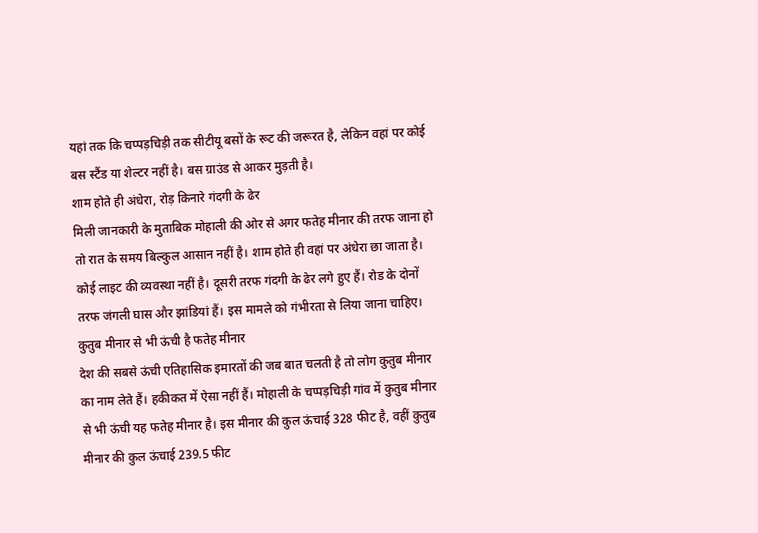यहां तक कि चप्पड़चिड़ी तक सीटीयू बसों के रूट की जरूरत है, लेकिन वहां पर कोई बस स्टैंड या शेल्टर नहीं है। बस ग्राउंड से आकर मुड़ती है।
शाम होते ही अंधेरा, रोड़ किनारे गंदगी के ढेर
मिली जानकारी के मुताबिक मोहाली की ओर से अगर फतेह मीनार की तरफ जाना हो तो रात के समय बिल्कुल आसान नहीं है। शाम होते ही वहां पर अंधेरा छा जाता है। कोई लाइट की व्यवस्था नहीं है। दूसरी तरफ गंदगी के ढेर लगे हुए हैं। रोड के दोनों तरफ जंगली घास और झांडियां हैं। इस मामले को गंभीरता से लिया जाना चाहिए।
कुतुब मीनार से भी ऊंची है फतेह मीनार
देश की सबसे ऊंची एतिहासिक इमारतों की जब बात चलती है तो लोग कुतुब मीनार का नाम लेते हैं। हकीकत में ऐसा नहीं हैं। मोहाली के चप्पड़चिड़ी गांव में कुतुब मीनार से भी ऊंची यह फतेह मीनार है। इस मीनार की कुल ऊंचाई 328 फीट है, वहीं कुतुब मीनार की कुल ऊंचाई 239.5 फीट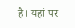है। यहां पर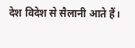देश विदेश से सैलानी आते हैं।